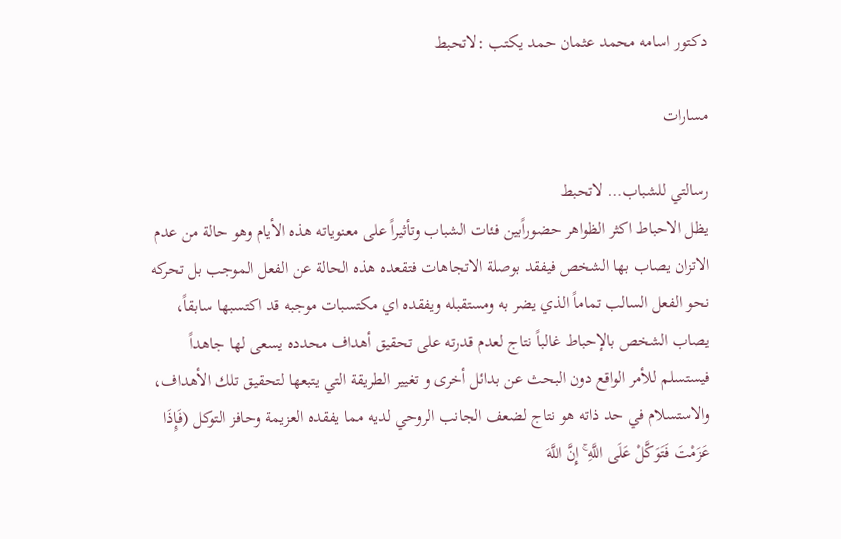دكتور اسامه محمد عثمان حمد يكتب :لاتحبط

مسارات

رسالتي للشباب… لاتحبط
يظل الاحباط اكثر الظواهر حضوراًبين فئات الشباب وتأثيراً على معنوياته هذه الأيام وهو حالة من عدم الاتزان يصاب بها الشخص فيفقد بوصلة الاتجاهات فتقعده هذه الحالة عن الفعل الموجب بل تحركه نحو الفعل السالب تماماً الذي يضر به ومستقبله ويفقده اي مكتسبات موجبه قد اكتسبها سابقاً، يصاب الشخص بالإحباط غالباً نتاج لعدم قدرته على تحقيق أهداف محدده يسعى لها جاهداً فيستسلم للأمر الواقع دون البحث عن بدائل أخرى و تغيير الطريقة التي يتبعها لتحقيق تلك الأهداف، والاستسلام في حد ذاته هو نتاج لضعف الجانب الروحي لديه مما يفقده العزيمة وحافز التوكل (فَإِذَا عَزَمْتَ فَتَوَكَّلْ عَلَى اللَّهِ ۚ إِنَّ اللَّهَ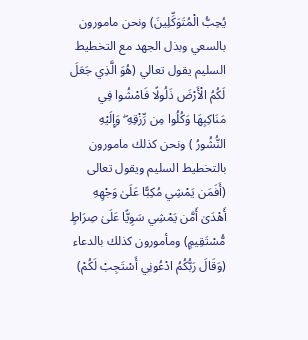يُحِبُّ الْمُتَوَكِّلِينَ) ونحن مامورون بالسعي وبذل الجهد مع التخطيط السليم يقول تعالي (هُوَ الَّذِي جَعَلَ لَكُمُ الْأَرْضَ ذَلُولًا فَامْشُوا فِي مَنَاكِبِهَا وَكُلُوا مِن رِّزْقِهِ ۖ وَإِلَيْهِ النُّشُورُ ) ونحن كذلك مامورون بالتخطيط السليم ويقول تعالى (أَفَمَن يَمْشِي مُكِبًّا عَلَىٰ وَجْهِهِ أَهْدَىٰ أَمَّن يَمْشِي سَوِيًّا عَلَىٰ صِرَاطٍ مُّسْتَقِيمٍ) ومأمورون كذلك بالدعاء (وَقَالَ رَبُّكُمُ ادْعُونِي أَسْتَجِبْ لَكُمْ)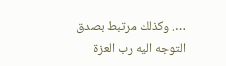…. وكذلك مرتبط بصدق التوجه اليه رب العزة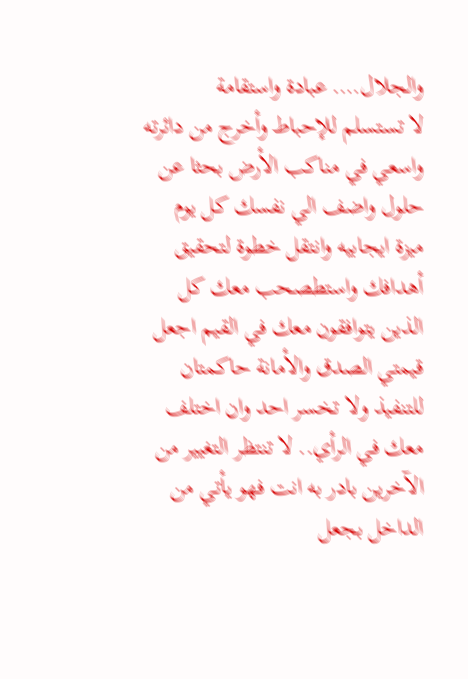والجلال…. عبادة واستقامة
لا تستسلم للإحباط وأخرج من دائرته واسعي في مناكب الأرض بحثا عن حلول واضف الي نفسك كل يوم ميزة ايجابيه وانتقل خطوة لتحقيق أهدافك واستطصحب معك كل الذين يتوافقون معك في القيم اجعل قيمتي الصدق والأمانة حاكمتان للتنفيذ ولا تخسر احد وان اختلف معك في الرأي.. لا تنتظر التغيير من الآخرين بادر به انت فهو يأتي من الداخل بجعل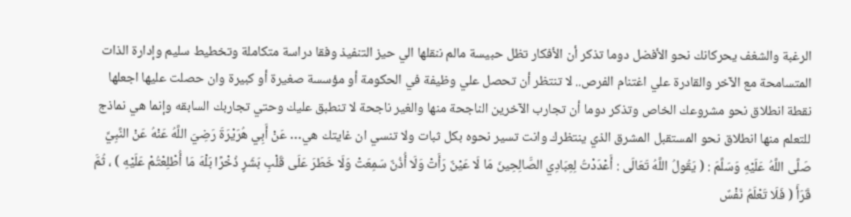الرغبة والشغف يحركانك نحو الأفضل دوما تذكر أن الأفكار تظل حبيسة مالم ننقلها الي حيز التنفيذ وفقا دراسة متكاملة وتخطيط سليم وإدارة الذات المتسامحة مع الآخر والقادرة علي اغتنام الفرص.. لا تنتظر أن تحصل علي وظيفة في الحكومة أو مؤسسة صغيرة أو كبيرة وان حصلت عليها اجعلها نقطة انطلاق نحو مشروعك الخاص وتذكر دوما أن تجارب الآخرين الناجحة منها والغير ناجحة لا تنطبق عليك وحتي تجاربك السابقه وإنما هي نماذج للتعلم منها انطلاق نحو المستقبل المشرق الذي ينتظرك وانت تسير نحوه بكل ثبات ولا تنسي ان غايتك هي… عَنْ أَبِي هُرَيْرَةَ رَضِيَ اللَّهُ عَنْهُ عَنْ النَّبِيِّ صَلَّى اللَّهُ عَلَيْهِ وَسَلَّمَ : ( يَقُولُ اللَّهُ تَعَالَى : أَعْدَدْتُ لِعِبَادِي الصَّالِحِينَ مَا لَا عَيْنٌ رَأَتْ وَلَا أُذُنٌ سَمِعَتْ وَلَا خَطَرَ عَلَى قَلْبِ بَشَرٍ ذُخْرًا بَلْهَ مَا أُطْلِعْتُمْ عَلَيْهِ ) ، ثُمَّ قَرَأَ ( فَلَا تَعْلَمُ نَفْسٌ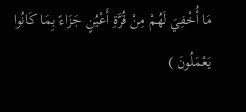مَا أُخْفِيَ لَهُمْ مِنْ قُرَّةِ أَعْيُنٍ جَزَاءً بِمَا كَانُوا يَعْمَلُونَ )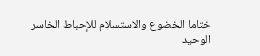ختاما الخضوع والاستسلام للإحباط الخاسر الوحيد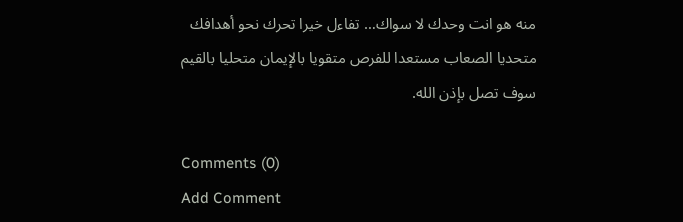منه هو انت وحدك لا سواك… تفاءل خيرا تحرك نحو أهدافك متحديا الصعاب مستعدا للفرص متقويا بالإيمان متحليا بالقيم سوف تصل بإذن الله.

Comments (0)
Add Comment